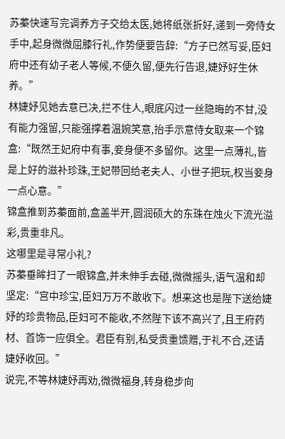苏蓁快速写完调养方子交给太医,她将纸张折好,递到一旁侍女手中,起身微微屈膝行礼,作势便要告辞:“方子已然写妥,臣妇府中还有幼子老人等候,不便久留,便先行告退,婕妤好生休养。”
林婕妤见她去意已决,拦不住人,眼底闪过一丝隐晦的不甘,没有能力强留,只能强撑着温婉笑意,抬手示意侍女取来一个锦盒:“既然王妃府中有事,妾身便不多留你。这里一点薄礼,皆是上好的滋补珍珠,王妃带回给老夫人、小世子把玩,权当妾身一点心意。”
锦盒推到苏蓁面前,盒盖半开,圆润硕大的东珠在烛火下流光溢彩,贵重非凡。
这哪里是寻常小礼?
苏蓁垂眸扫了一眼锦盒,并未伸手去碰,微微摇头,语气温和却坚定:“宫中珍宝,臣妇万万不敢收下。想来这也是陛下送给婕妤的珍贵物品,臣妇可不能收,不然陛下该不高兴了,且王府药材、首饰一应俱全。君臣有别,私受贵重馈赠,于礼不合,还请婕妤收回。”
说完,不等林婕妤再劝,微微福身,转身稳步向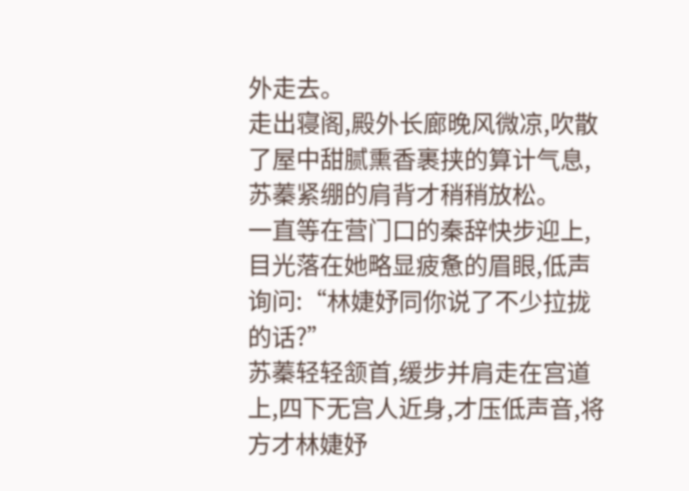外走去。
走出寝阁,殿外长廊晚风微凉,吹散了屋中甜腻熏香裹挟的算计气息,苏蓁紧绷的肩背才稍稍放松。
一直等在营门口的秦辞快步迎上,目光落在她略显疲惫的眉眼,低声询问:“林婕妤同你说了不少拉拢的话?”
苏蓁轻轻颔首,缓步并肩走在宫道上,四下无宫人近身,才压低声音,将方才林婕妤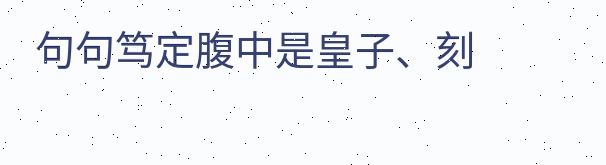句句笃定腹中是皇子、刻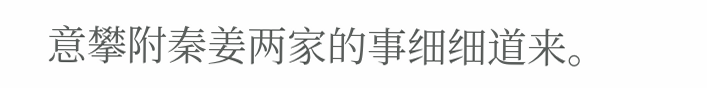意攀附秦姜两家的事细细道来。